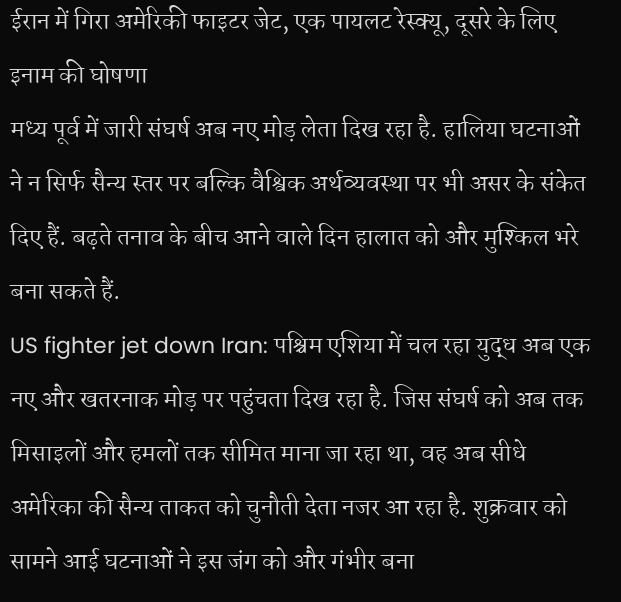ईरान में गिरा अमेरिकी फाइटर जेट, एक पायलट रेस्क्यू, दूसरे के लिए इनाम की घोषणा
मध्य पूर्व में जारी संघर्ष अब नए मोड़ लेता दिख रहा है. हालिया घटनाओं ने न सिर्फ सैन्य स्तर पर बल्कि वैश्विक अर्थव्यवस्था पर भी असर के संकेत दिए हैं. बढ़ते तनाव के बीच आने वाले दिन हालात को और मुश्किल भरे बना सकते हैं.
US fighter jet down Iran: पश्चिम एशिया में चल रहा युद्ध अब एक नए और खतरनाक मोड़ पर पहुंचता दिख रहा है. जिस संघर्ष को अब तक मिसाइलों और हमलों तक सीमित माना जा रहा था, वह अब सीधे अमेरिका की सैन्य ताकत को चुनौती देता नजर आ रहा है. शुक्रवार को सामने आई घटनाओं ने इस जंग को और गंभीर बना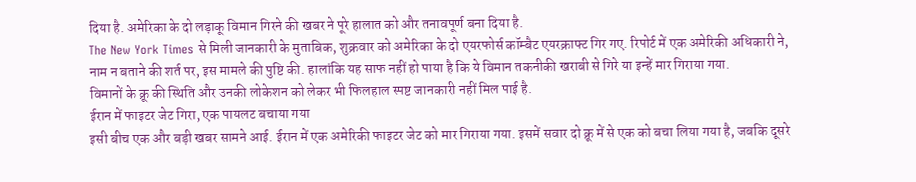दिया है. अमेरिका के दो लड़ाकू विमान गिरने की खबर ने पूरे हालात को और तनावपूर्ण बना दिया है.
The New York Times से मिली जानकारी के मुताबिक, शुक्रवार को अमेरिका के दो एयरफोर्स कॉम्बैट एयरक्राफ्ट गिर गए. रिपोर्ट में एक अमेरिकी अधिकारी ने, नाम न बताने की शर्त पर, इस मामले की पुष्टि की. हालांकि यह साफ नहीं हो पाया है कि ये विमान तकनीकी खराबी से गिरे या इन्हें मार गिराया गया.
विमानों के क्रू की स्थिति और उनकी लोकेशन को लेकर भी फिलहाल स्पष्ट जानकारी नहीं मिल पाई है.
ईरान में फाइटर जेट गिरा, एक पायलट बचाया गया
इसी बीच एक और बड़ी खबर सामने आई. ईरान में एक अमेरिकी फाइटर जेट को मार गिराया गया. इसमें सवार दो क्रू में से एक को बचा लिया गया है, जबकि दूसरे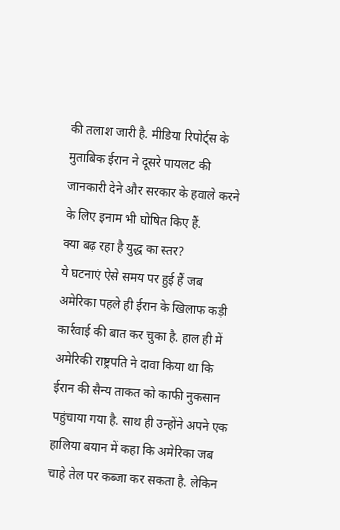की तलाश जारी है. मीडिया रिपोर्ट्स के मुताबिक ईरान ने दूसरे पायलट की जानकारी देने और सरकार के हवाले करने के लिए इनाम भी घोषित किए हैं.
क्या बढ़ रहा है युद्ध का स्तर?
ये घटनाएं ऐसे समय पर हुई हैं जब अमेरिका पहले ही ईरान के खिलाफ कड़ी कार्रवाई की बात कर चुका है. हाल ही में अमेरिकी राष्ट्रपति ने दावा किया था कि ईरान की सैन्य ताकत को काफी नुकसान पहुंचाया गया है. साथ ही उन्होंने अपने एक हालिया बयान में कहा कि अमेरिका जब चाहे तेल पर कब्जा कर सकता है. लेकिन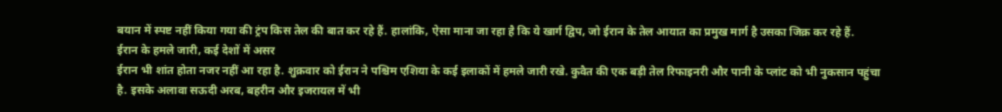बयान में स्पष्ट नहीं किया गया की ट्रंप किस तेल की बात कर रहे हैं. हालांकि, ऐसा माना जा रहा है कि ये खार्ग द्विप, जो ईरान के तेल आयात का प्रमुख मार्ग है उसका जिक्र कर रहे हैं.
ईरान के हमले जारी, कई देशों में असर
ईरान भी शांत होता नजर नहीं आ रहा है. शुक्रवार को ईरान ने पश्चिम एशिया के कई इलाकों में हमले जारी रखे. कुवैत की एक बड़ी तेल रिफाइनरी और पानी के प्लांट को भी नुकसान पहुंचा है. इसके अलावा सऊदी अरब, बहरीन और इजरायल में भी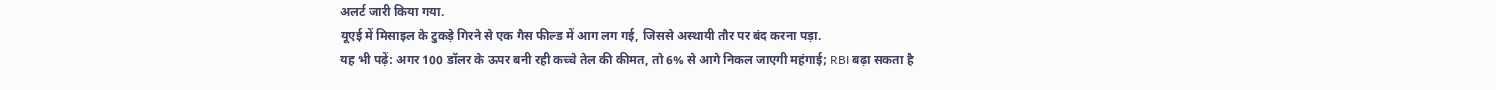अलर्ट जारी किया गया.
यूएई में मिसाइल के टुकड़े गिरने से एक गैस फील्ड में आग लग गई, जिससे अस्थायी तौर पर बंद करना पड़ा.
यह भी पढ़ें: अगर 100 डॉलर के ऊपर बनी रही कच्चे तेल की कीमत, तो 6% से आगे निकल जाएगी महंगाई; RBI बढ़ा सकता है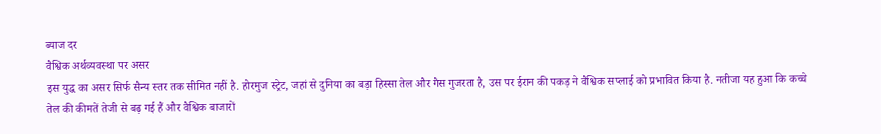ब्याज दर
वैश्विक अर्थव्यवस्था पर असर
इस युद्ध का असर सिर्फ सैन्य स्तर तक सीमित नहीं है. होरमुज स्ट्रेट, जहां से दुनिया का बड़ा हिस्सा तेल और गैस गुजरता है, उस पर ईरान की पकड़ ने वैश्विक सप्लाई को प्रभावित किया है. नतीजा यह हुआ कि कच्चे तेल की कीमतें तेजी से बढ़ गई हैं और वैश्विक बाजारों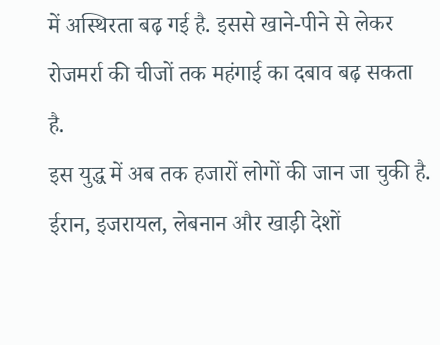में अस्थिरता बढ़ गई है. इससे खाने-पीने से लेकर रोजमर्रा की चीजों तक महंगाई का दबाव बढ़ सकता है.
इस युद्ध में अब तक हजारों लोगों की जान जा चुकी है. ईरान, इजरायल, लेबनान और खाड़ी देशों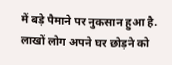में बड़े पैमाने पर नुकसान हुआ है. लाखों लोग अपने घर छोड़ने को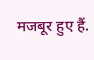मजबूर हुए हैं.